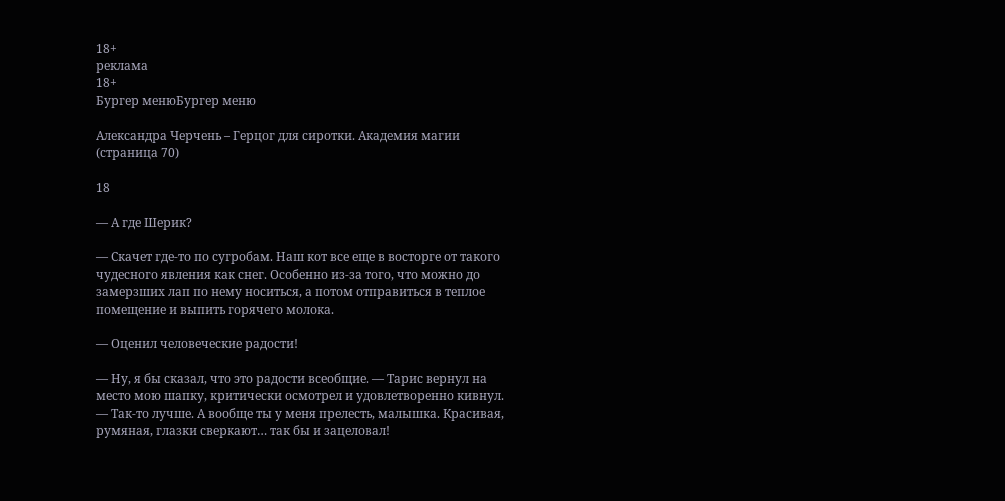18+
реклама
18+
Бургер менюБургер меню

Александра Черчень – Герцог для сиротки. Академия магии (страница 70)

18

— А где Шерик?

— Скачет где-то по сугробам. Наш кот все еще в восторге от такого чудесного явления как снег. Особенно из-за того, что можно до замерзших лап по нему носиться, а потом отправиться в теплое помещение и выпить горячего молока.

— Оценил человеческие радости!

— Ну, я бы сказал, что это радости всеобщие. — Тарис вернул на место мою шапку, критически осмотрел и удовлетворенно кивнул. — Так-то лучше. А вообще ты у меня прелесть, малышка. Красивая, румяная, глазки сверкают… так бы и зацеловал!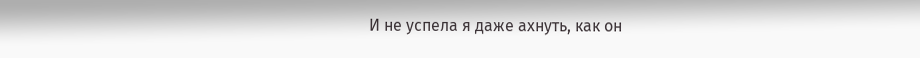И не успела я даже ахнуть, как он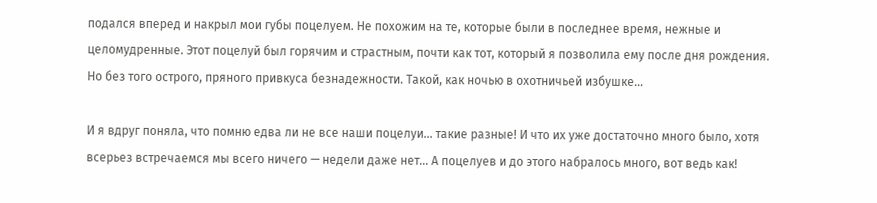подался вперед и накрыл мои губы поцелуем. Не похожим на те, которые были в последнее время, нежные и целомудренные. Этот поцелуй был горячим и страстным, почти как тот, который я позволила ему после дня рождения. Но без того острого, пряного привкуса безнадежности. Такой, как ночью в охотничьей избушке…

И я вдруг поняла, что помню едва ли не все наши поцелуи… такие разные! И что их уже достаточно много было, хотя всерьез встречаемся мы всего ничего — недели даже нет… А поцелуев и до этого набралось много, вот ведь как!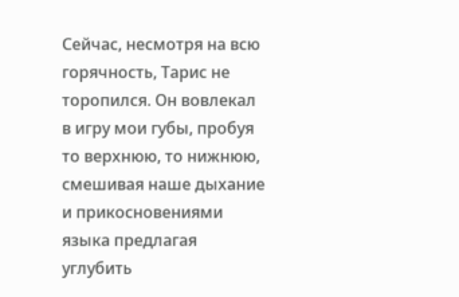Сейчас, несмотря на всю горячность, Тарис не торопился. Он вовлекал в игру мои губы, пробуя то верхнюю, то нижнюю, смешивая наше дыхание и прикосновениями языка предлагая углубить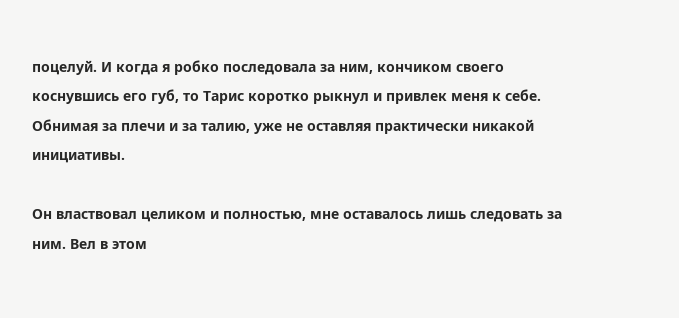поцелуй. И когда я робко последовала за ним, кончиком своего коснувшись его губ, то Тарис коротко рыкнул и привлек меня к себе. Обнимая за плечи и за талию, уже не оставляя практически никакой инициативы.

Он властвовал целиком и полностью, мне оставалось лишь следовать за ним. Вел в этом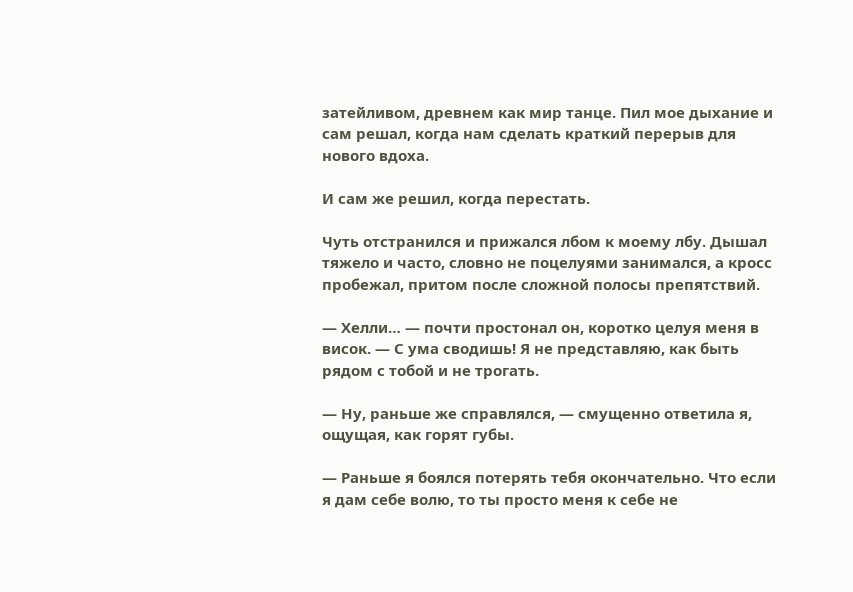затейливом, древнем как мир танце. Пил мое дыхание и сам решал, когда нам сделать краткий перерыв для нового вдоха.

И сам же решил, когда перестать.

Чуть отстранился и прижался лбом к моему лбу. Дышал тяжело и часто, словно не поцелуями занимался, а кросс пробежал, притом после сложной полосы препятствий.

— Хелли… — почти простонал он, коротко целуя меня в висок. — С ума сводишь! Я не представляю, как быть рядом с тобой и не трогать.

— Ну, раньше же справлялся, — смущенно ответила я, ощущая, как горят губы.

— Раньше я боялся потерять тебя окончательно. Что если я дам себе волю, то ты просто меня к себе не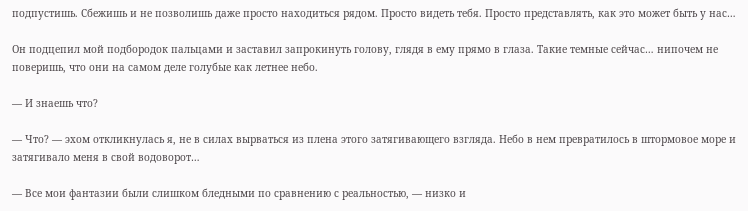подпустишь. Сбежишь и не позволишь даже просто находиться рядом. Просто видеть тебя. Просто представлять, как это может быть у нас…

Он подцепил мой подбородок пальцами и заставил запрокинуть голову, глядя в ему прямо в глаза. Такие темные сейчас… нипочем не поверишь, что они на самом деле голубые как летнее небо.

— И знаешь что?

— Что? — эхом откликнулась я, не в силах вырваться из плена этого затягивающего взгляда. Небо в нем превратилось в штормовое море и затягивало меня в свой водоворот…

— Все мои фантазии были слишком бледными по сравнению с реальностью, — низко и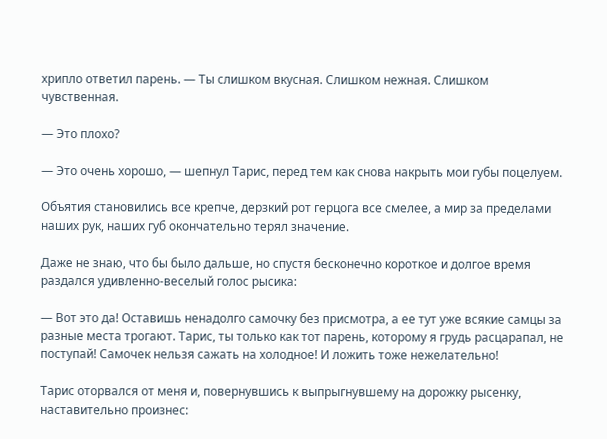хрипло ответил парень. — Ты слишком вкусная. Слишком нежная. Слишком чувственная.

— Это плохо?

— Это очень хорошо, — шепнул Тарис, перед тем как снова накрыть мои губы поцелуем.

Объятия становились все крепче, дерзкий рот герцога все смелее, а мир за пределами наших рук, наших губ окончательно терял значение.

Даже не знаю, что бы было дальше, но спустя бесконечно короткое и долгое время раздался удивленно-веселый голос рысика:

— Вот это да! Оставишь ненадолго самочку без присмотра, а ее тут уже всякие самцы за разные места трогают. Тарис, ты только как тот парень, которому я грудь расцарапал, не поступай! Самочек нельзя сажать на холодное! И ложить тоже нежелательно!

Тарис оторвался от меня и, повернувшись к выпрыгнувшему на дорожку рысенку, наставительно произнес: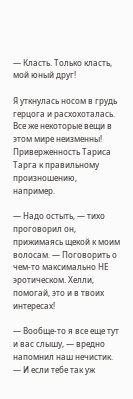— Класть. Только класть, мой юный друг!

Я уткнулась носом в грудь герцога и расхохоталась. Все же некоторые вещи в этом мире неизменны! Приверженность Тариса Тарга к правильному произношению, например.

— Надо остыть, — тихо проговорил он, прижимаясь щекой к моим волосам. — Поговорить о чем-то максимально НЕ эротическом. Хелли, помогай, это и в твоих интересах!

— Вообще-то я все еще тут и вас слышу, — вредно напомнил наш нечистик. — И если тебе так уж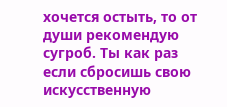хочется остыть, то от души рекомендую сугроб. Ты как раз если сбросишь свою искусственную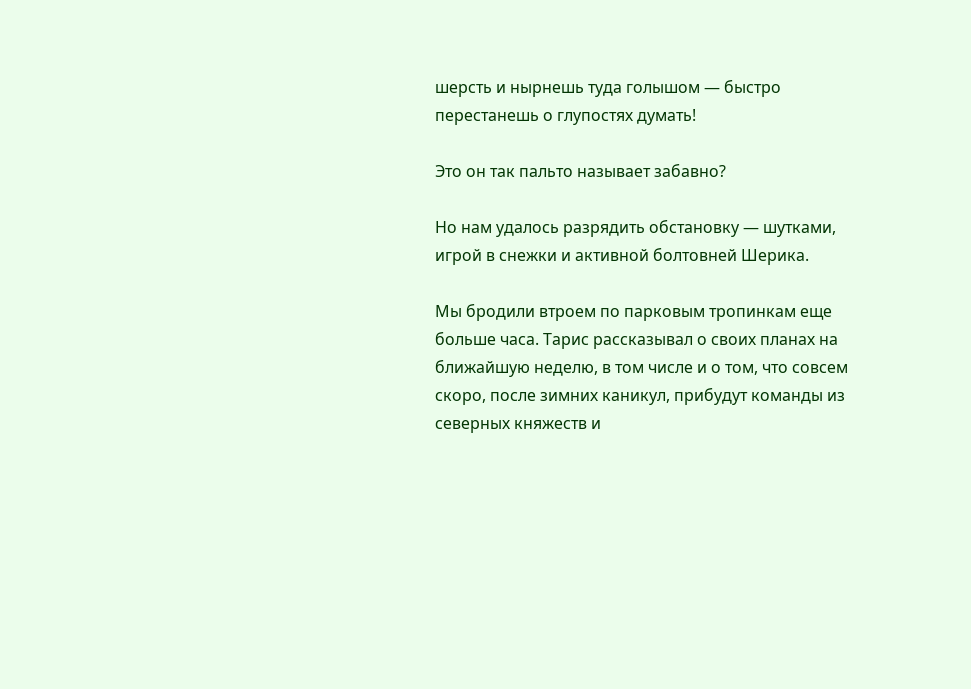шерсть и нырнешь туда голышом — быстро перестанешь о глупостях думать!

Это он так пальто называет забавно?

Но нам удалось разрядить обстановку — шутками, игрой в снежки и активной болтовней Шерика.

Мы бродили втроем по парковым тропинкам еще больше часа. Тарис рассказывал о своих планах на ближайшую неделю, в том числе и о том, что совсем скоро, после зимних каникул, прибудут команды из северных княжеств и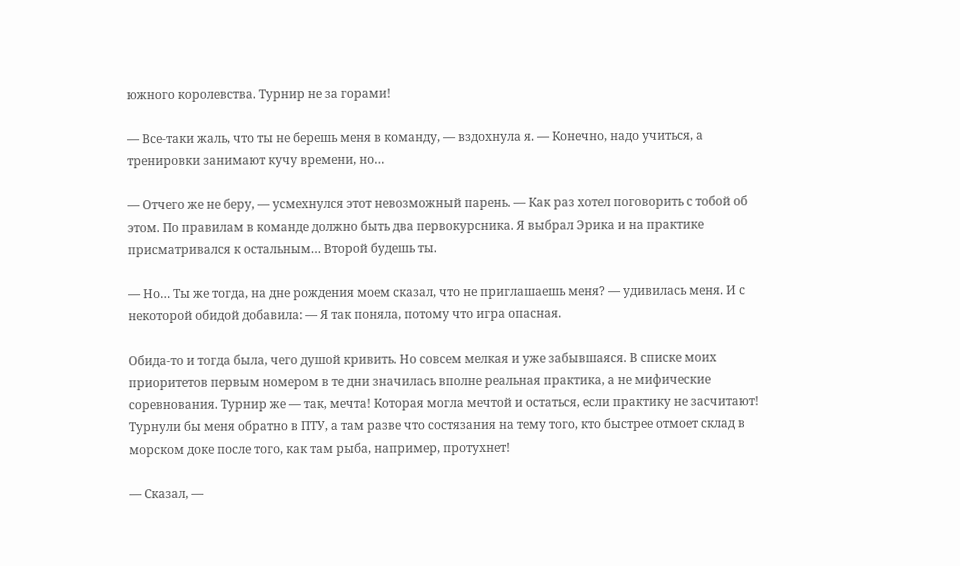южного королевства. Турнир не за горами!

— Все-таки жаль, что ты не берешь меня в команду, — вздохнула я. — Конечно, надо учиться, а тренировки занимают кучу времени, но…

— Отчего же не беру, — усмехнулся этот невозможный парень. — Как раз хотел поговорить с тобой об этом. По правилам в команде должно быть два первокурсника. Я выбрал Эрика и на практике присматривался к остальным… Второй будешь ты.

— Но… Ты же тогда, на дне рождения моем сказал, что не приглашаешь меня? — удивилась меня. И с некоторой обидой добавила: — Я так поняла, потому что игра опасная.

Обида-то и тогда была, чего душой кривить. Но совсем мелкая и уже забывшаяся. В списке моих приоритетов первым номером в те дни значилась вполне реальная практика, а не мифические соревнования. Турнир же — так, мечта! Которая могла мечтой и остаться, если практику не засчитают! Турнули бы меня обратно в ПТУ, а там разве что состязания на тему того, кто быстрее отмоет склад в морском доке после того, как там рыба, например, протухнет!

— Сказал, —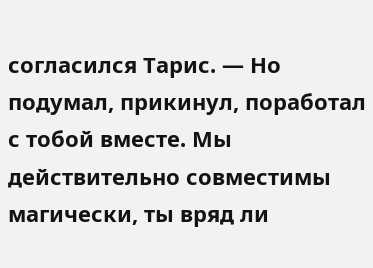согласился Тарис. — Но подумал, прикинул, поработал с тобой вместе. Мы действительно совместимы магически, ты вряд ли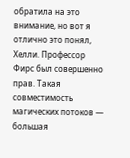обратила на это внимание, но вот я отлично это понял, Хелли. Профессор Фирс был совершенно прав. Такая совместимость магических потоков — большая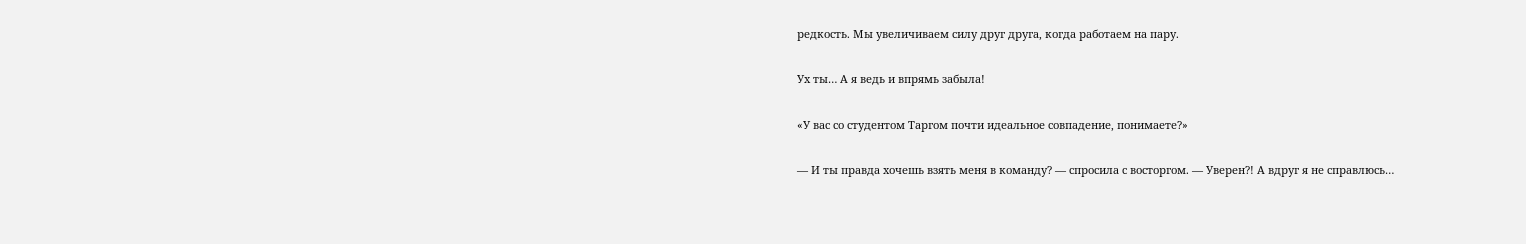редкость. Мы увеличиваем силу друг друга, когда работаем на пару.

Ух ты… А я ведь и впрямь забыла!

«У вас со студентом Таргом почти идеальное совпадение, понимаете?»

— И ты правда хочешь взять меня в команду? — спросила с восторгом. — Уверен?! А вдруг я не справлюсь…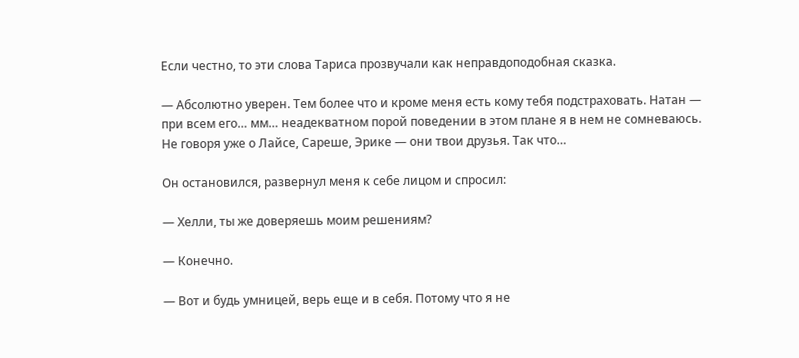Если честно, то эти слова Тариса прозвучали как неправдоподобная сказка.

— Абсолютно уверен. Тем более что и кроме меня есть кому тебя подстраховать. Натан — при всем его… мм… неадекватном порой поведении в этом плане я в нем не сомневаюсь. Не говоря уже о Лайсе, Сареше, Эрике — они твои друзья. Так что…

Он остановился, развернул меня к себе лицом и спросил:

— Хелли, ты же доверяешь моим решениям?

— Конечно.

— Вот и будь умницей, верь еще и в себя. Потому что я не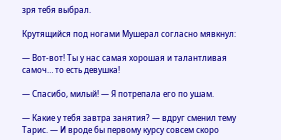зря тебя выбрал.

Крутящийся под ногами Мушерал согласно мявкнул:

— Вот-вот! Ты у нас самая хорошая и талантливая самоч… то есть девушка!

— Спасибо, милый! — Я потрепала его по ушам.

— Какие у тебя завтра занятия? — вдруг сменил тему Тарис. — И вроде бы первому курсу совсем скоро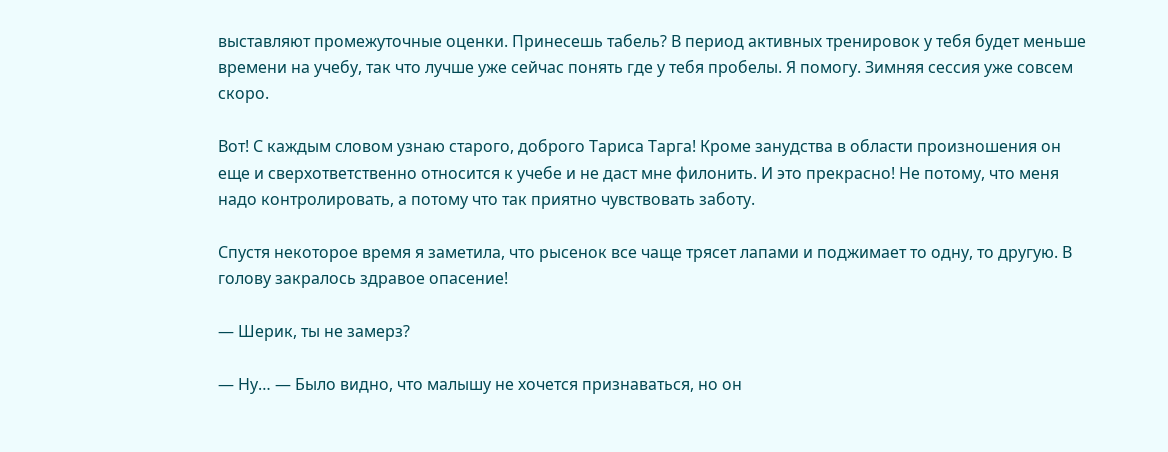выставляют промежуточные оценки. Принесешь табель? В период активных тренировок у тебя будет меньше времени на учебу, так что лучше уже сейчас понять где у тебя пробелы. Я помогу. Зимняя сессия уже совсем скоро.

Вот! С каждым словом узнаю старого, доброго Тариса Тарга! Кроме занудства в области произношения он еще и сверхответственно относится к учебе и не даст мне филонить. И это прекрасно! Не потому, что меня надо контролировать, а потому что так приятно чувствовать заботу.

Спустя некоторое время я заметила, что рысенок все чаще трясет лапами и поджимает то одну, то другую. В голову закралось здравое опасение!

— Шерик, ты не замерз?

— Ну… — Было видно, что малышу не хочется признаваться, но он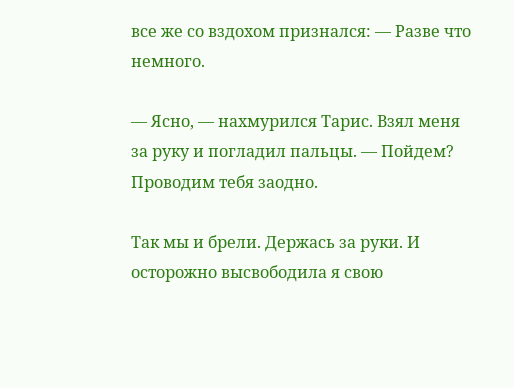все же со вздохом признался: — Разве что немного.

— Ясно, — нахмурился Тарис. Взял меня за руку и погладил пальцы. — Пойдем? Проводим тебя заодно.

Так мы и брели. Держась за руки. И осторожно высвободила я свою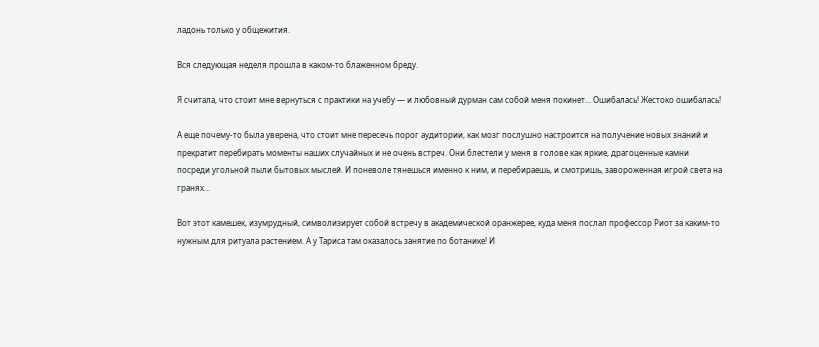ладонь только у общежития.

Вся следующая неделя прошла в каком-то блаженном бреду.

Я считала, что стоит мне вернуться с практики на учебу — и любовный дурман сам собой меня покинет… Ошибалась! Жестоко ошибалась!

А еще почему-то была уверена, что стоит мне пересечь порог аудитории, как мозг послушно настроится на получение новых знаний и прекратит перебирать моменты наших случайных и не очень встреч. Они блестели у меня в голове как яркие, драгоценные камни посреди угольной пыли бытовых мыслей. И поневоле тянешься именно к ним, и перебираешь, и смотришь, завороженная игрой света на гранях…

Вот этот камешек, изумрудный, символизирует собой встречу в академической оранжерее, куда меня послал профессор Риот за каким-то нужным для ритуала растением. А у Тариса там оказалось занятие по ботанике! И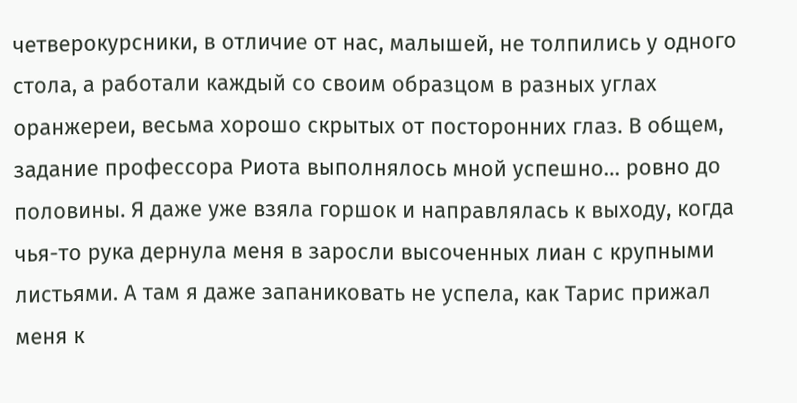четверокурсники, в отличие от нас, малышей, не толпились у одного стола, а работали каждый со своим образцом в разных углах оранжереи, весьма хорошо скрытых от посторонних глаз. В общем, задание профессора Риота выполнялось мной успешно… ровно до половины. Я даже уже взяла горшок и направлялась к выходу, когда чья-то рука дернула меня в заросли высоченных лиан с крупными листьями. А там я даже запаниковать не успела, как Тарис прижал меня к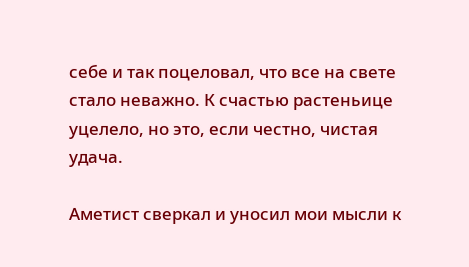себе и так поцеловал, что все на свете стало неважно. К счастью растеньице уцелело, но это, если честно, чистая удача.

Аметист сверкал и уносил мои мысли к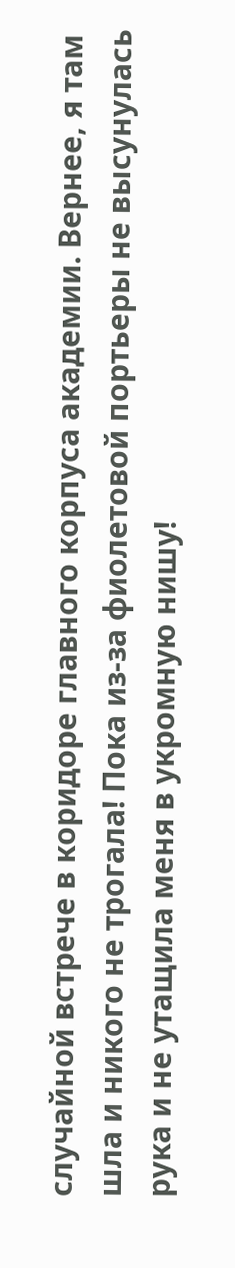случайной встрече в коридоре главного корпуса академии. Вернее, я там шла и никого не трогала! Пока из-за фиолетовой портьеры не высунулась рука и не утащила меня в укромную нишу!